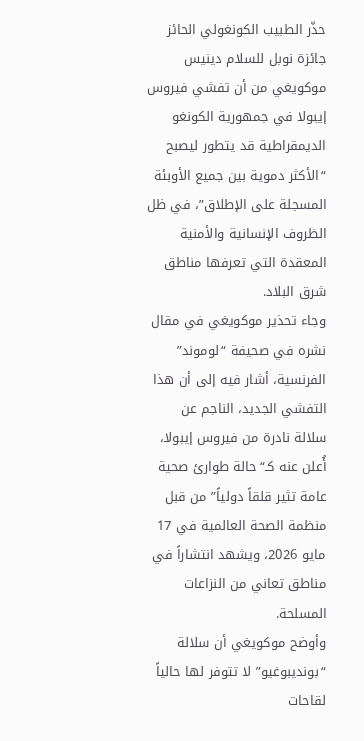حذّر الطبيب الكونغولي الحائز جائزة نوبل للسلام دينيس موكويغي من أن تفشي فيروس إيبولا في جمهورية الكونغو الديمقراطية قد يتطور ليصبح “الأكثر دموية بين جميع الأوبئة المسجلة على الإطلاق”، في ظل الظروف الإنسانية والأمنية المعقدة التي تعرفها مناطق شرق البلاد.
وجاء تحذير موكويغي في مقال نشره في صحيفة “لوموند” الفرنسية، أشار فيه إلى أن هذا التفشي الجديد، الناجم عن سلالة نادرة من فيروس إيبولا، أُعلن عنه كـ“حالة طوارئ صحية عامة تثير قلقاً دولياً” من قبل منظمة الصحة العالمية في 17 مايو 2026، ويشهد انتشاراً في مناطق تعاني من النزاعات المسلحة.
وأوضح موكويغي أن سلالة “بونديبوغيو” لا تتوفر لها حالياً لقاحات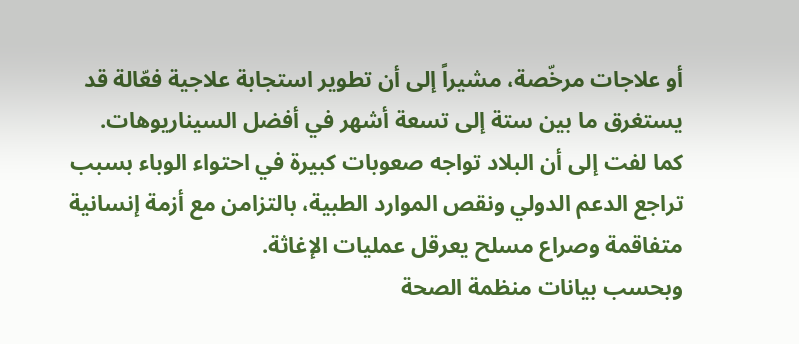أو علاجات مرخّصة، مشيراً إلى أن تطوير استجابة علاجية فعّالة قد يستغرق ما بين ستة إلى تسعة أشهر في أفضل السيناريوهات.
كما لفت إلى أن البلاد تواجه صعوبات كبيرة في احتواء الوباء بسبب تراجع الدعم الدولي ونقص الموارد الطبية، بالتزامن مع أزمة إنسانية متفاقمة وصراع مسلح يعرقل عمليات الإغاثة.
وبحسب بيانات منظمة الصحة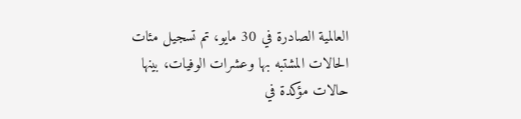العالمية الصادرة في 30 مايو، تم تسجيل مئات الحالات المشتبه بها وعشرات الوفيات، بينها حالات مؤكدة في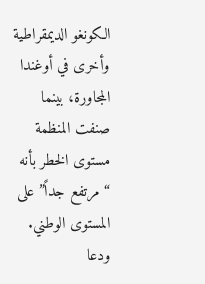الكونغو الديمقراطية وأخرى في أوغندا المجاورة، بينما صنفت المنظمة مستوى الخطر بأنه “مرتفع جداً” على المستوى الوطني.
ودعا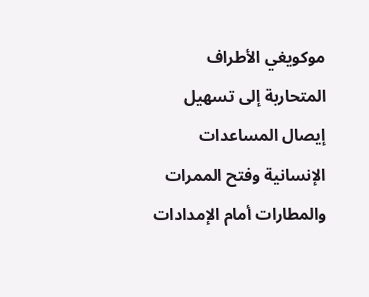موكويغي الأطراف المتحاربة إلى تسهيل إيصال المساعدات الإنسانية وفتح الممرات والمطارات أمام الإمدادات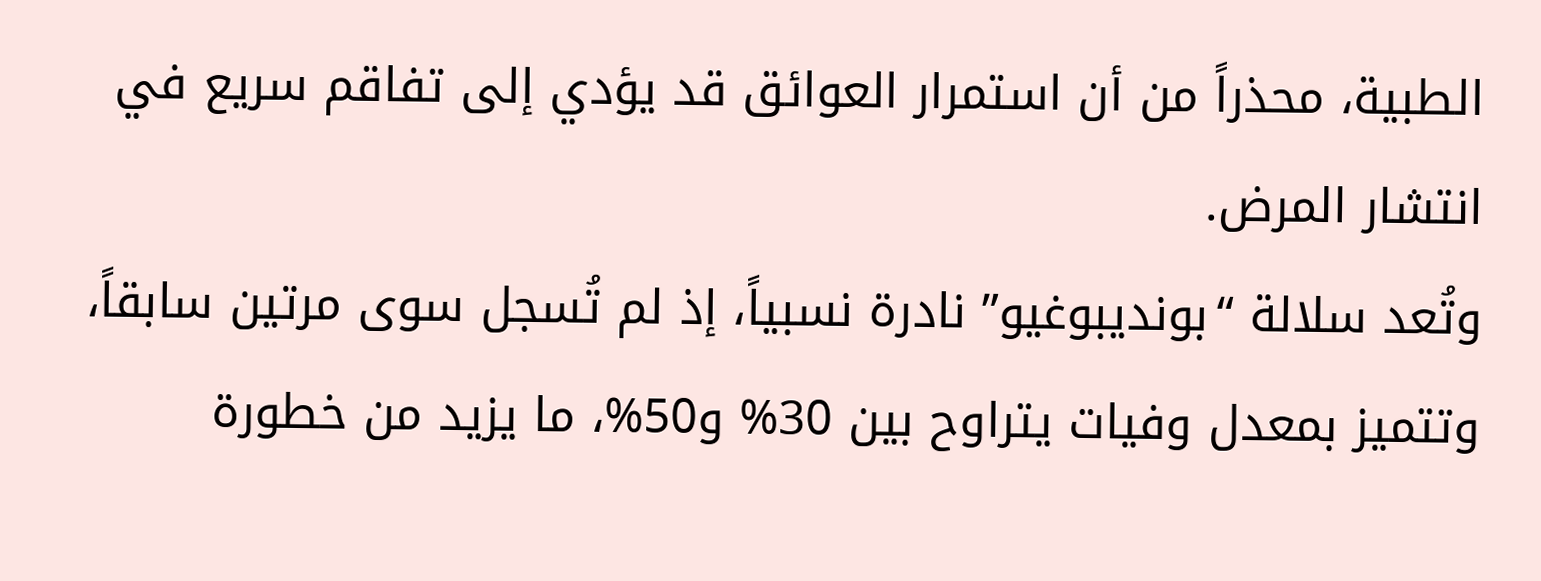الطبية، محذراً من أن استمرار العوائق قد يؤدي إلى تفاقم سريع في انتشار المرض.
وتُعد سلالة “بونديبوغيو” نادرة نسبياً، إذ لم تُسجل سوى مرتين سابقاً، وتتميز بمعدل وفيات يتراوح بين 30% و50%، ما يزيد من خطورة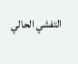التفشي الحالي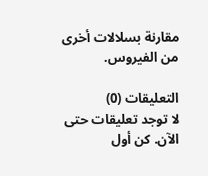مقارنة بسلالات أخرى من الفيروس.

التعليقات (0)
لا توجد تعليقات حتى الآن. كن أول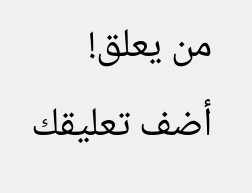من يعلق!
أضف تعليقك